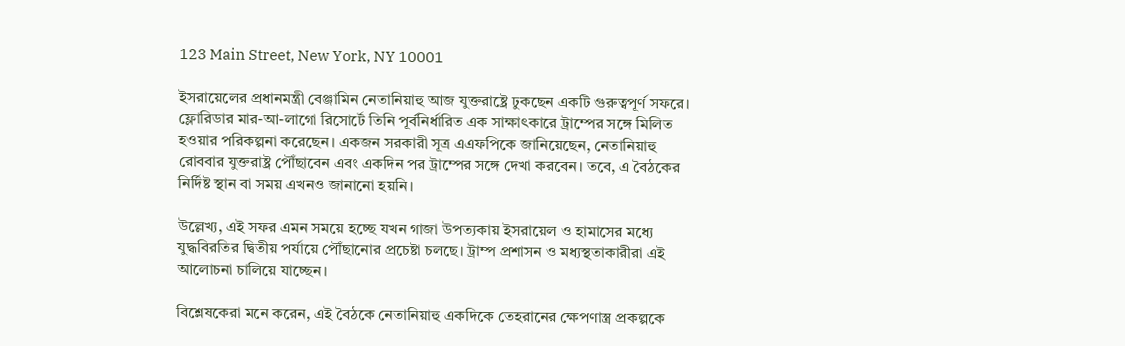123 Main Street, New York, NY 10001

ইসরায়েলের প্রধানমন্ত্রী বেঞ্জামিন নেতানিয়াহু আজ যুক্তরাষ্ট্রে ঢুকছেন একটি গুরুত্বপূর্ণ সফরে। ফ্লোরিডার মার-আ-লাগো রিসোর্টে তিনি পূর্বনির্ধারিত এক সাক্ষাৎকারে ট্রাম্পের সঙ্গে মিলিত হওয়ার পরিকল্পনা করেছেন। একজন সরকারী সূত্র এএফপিকে জানিয়েছেন, নেতানিয়াহু রোববার যুক্তরাষ্ট্র পৌঁছাবেন এবং একদিন পর ট্রাম্পের সঙ্গে দেখা করবেন। তবে, এ বৈঠকের নির্দিষ্ট স্থান বা সময় এখনও জানানো হয়নি।

উল্লেখ্য, এই সফর এমন সময়ে হচ্ছে যখন গাজা উপত্যকায় ইসরায়েল ও হামাসের মধ্যে যুদ্ধবিরতির দ্বিতীয় পর্যায়ে পৌঁছানোর প্রচেষ্টা চলছে। ট্রাম্প প্রশাসন ও মধ্যস্থতাকারীরা এই আলোচনা চালিয়ে যাচ্ছেন।

বিশ্লেষকেরা মনে করেন, এই বৈঠকে নেতানিয়াহু একদিকে তেহরানের ক্ষেপণাস্ত্র প্রকল্পকে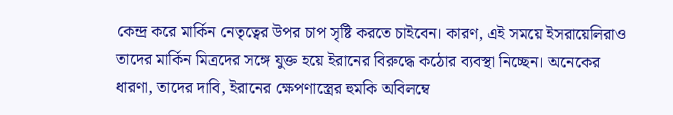কেন্দ্র করে মার্কিন নেতৃত্বের উপর চাপ সৃষ্টি করতে চাইবেন। কারণ, এই সময়ে ইসরায়েলিরাও তাদের মার্কিন মিত্রদের সঙ্গে যুক্ত হয়ে ইরানের বিরুদ্ধে কঠোর ব্যবস্থা নিচ্ছেন। অনেকের ধারণা, তাদের দাবি, ইরানের ক্ষেপণাস্ত্রের হুমকি অবিলম্বে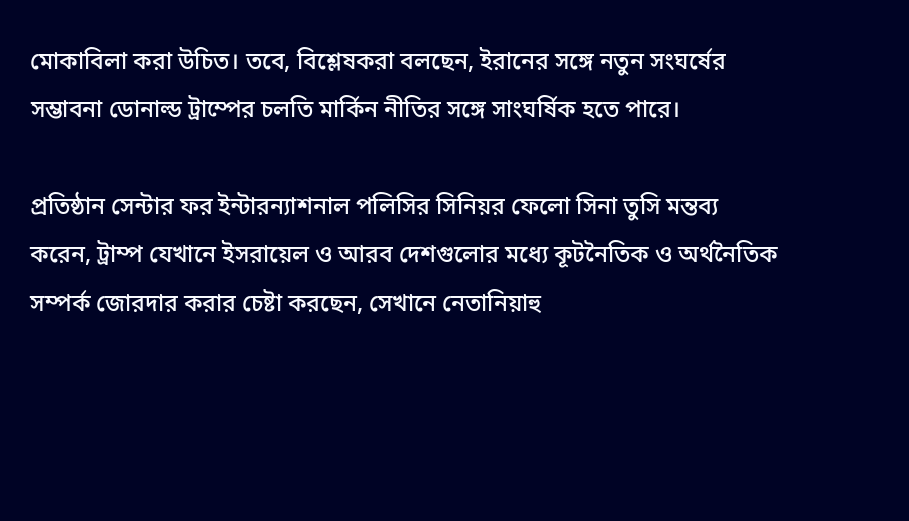মোকাবিলা করা উচিত। তবে, বিশ্লেষকরা বলছেন, ইরানের সঙ্গে নতুন সংঘর্ষের সম্ভাবনা ডোনাল্ড ট্রাম্পের চলতি মার্কিন নীতির সঙ্গে সাংঘর্ষিক হতে পারে।

প্রতিষ্ঠান সেন্টার ফর ইন্টারন্যাশনাল পলিসির সিনিয়র ফেলো সিনা তুসি মন্তব্য করেন, ট্রাম্প যেখানে ইসরায়েল ও আরব দেশগুলোর মধ্যে কূটনৈতিক ও অর্থনৈতিক সম্পর্ক জোরদার করার চেষ্টা করছেন, সেখানে নেতানিয়াহু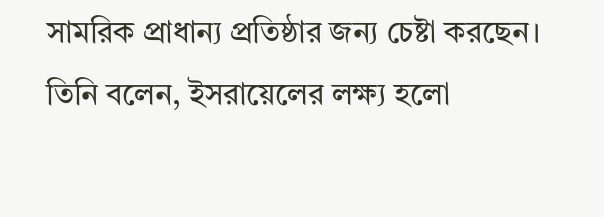সামরিক প্রাধান্য প্রতিষ্ঠার জন্য চেষ্টা করছেন। তিনি বলেন, ইসরায়েলের লক্ষ্য হলো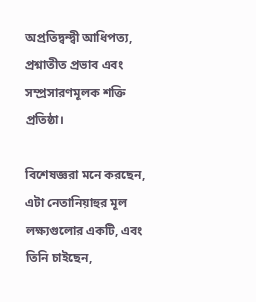অপ্রতিদ্বন্দ্বী আধিপত্য, প্রশ্নাতীত প্রভাব এবং সম্প্রসারণমূলক শক্তি প্রতিষ্ঠা।

বিশেষজ্ঞরা মনে করছেন, এটা নেতানিয়াহুর মূল লক্ষ্যগুলোর একটি, এবং তিনি চাইছেন,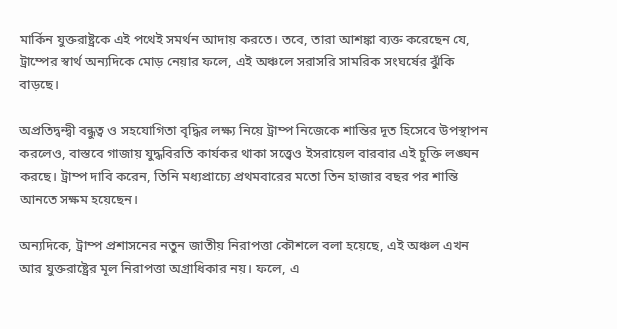মার্কিন যুক্তরাষ্ট্রকে এই পথেই সমর্থন আদায় করতে। তবে, তারা আশঙ্কা ব্যক্ত করেছেন যে, ট্রাম্পের স্বার্থ অন্যদিকে মোড় নেয়ার ফলে, এই অঞ্চলে সরাসরি সামরিক সংঘর্ষের ঝুঁকি বাড়ছে।

অপ্রতিদ্বন্দ্বী বন্ধুত্ব ও সহযোগিতা বৃদ্ধির লক্ষ্য নিয়ে ট্রাম্প নিজেকে শান্তির দূত হিসেবে উপস্থাপন করলেও, বাস্তবে গাজায় যুদ্ধবিরতি কার্যকর থাকা সত্ত্বেও ইসরায়েল বারবার এই চুক্তি লঙ্ঘন করছে। ট্রাম্প দাবি করেন, তিনি মধ্যপ্রাচ্যে প্রথমবারের মতো তিন হাজার বছর পর শান্তি আনতে সক্ষম হয়েছেন।

অন্যদিকে, ট্রাম্প প্রশাসনের নতুন জাতীয় নিরাপত্তা কৌশলে বলা হয়েছে, এই অঞ্চল এখন আর যুক্তরাষ্ট্রের মূল নিরাপত্তা অগ্রাধিকার নয়। ফলে, এ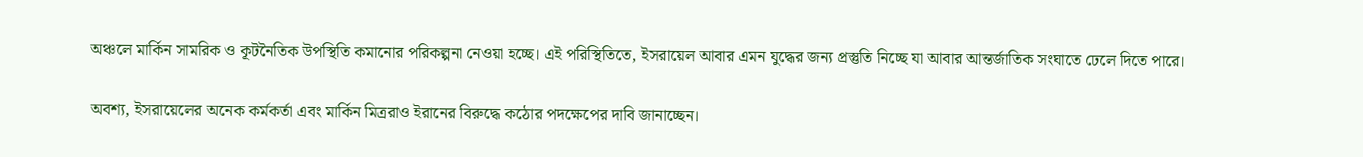অঞ্চলে মার্কিন সামরিক ও কূটনৈতিক উপস্থিতি কমানোর পরিকল্পনা নেওয়া হচ্ছে। এই পরিস্থিতিতে, ইসরায়েল আবার এমন যুদ্ধের জন্য প্রস্তুতি নিচ্ছে যা আবার আন্তর্জাতিক সংঘাতে ঢেলে দিতে পারে।

অবশ্য, ইসরায়েলের অনেক কর্মকর্তা এবং মার্কিন মিত্ররাও ইরানের বিরুদ্ধে কঠোর পদক্ষেপের দাবি জানাচ্ছেন।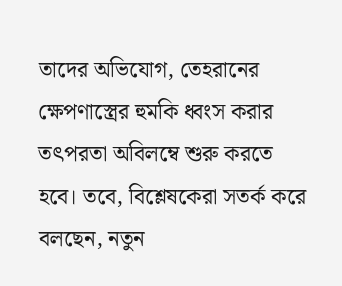তাদের অভিযোগ, তেহরানের ক্ষেপণাস্ত্রের হুমকি ধ্বংস করার তৎপরতা অবিলম্বে শুরু করতে হবে। তবে, বিশ্লেষকেরা সতর্ক করে বলছেন, নতুন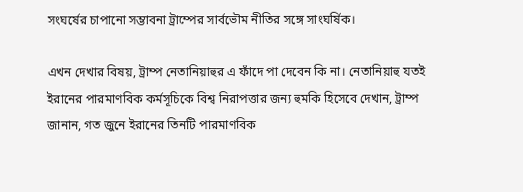সংঘর্ষের চাপানো সম্ভাবনা ট্রাম্পের সার্বভৌম নীতির সঙ্গে সাংঘর্ষিক।

এখন দেখার বিষয়, ট্রাম্প নেতানিয়াহুর এ ফাঁদে পা দেবেন কি না। নেতানিয়াহু যতই ইরানের পারমাণবিক কর্মসূচিকে বিশ্ব নিরাপত্তার জন্য হুমকি হিসেবে দেখান, ট্রাম্প জানান, গত জুনে ইরানের তিনটি পারমাণবিক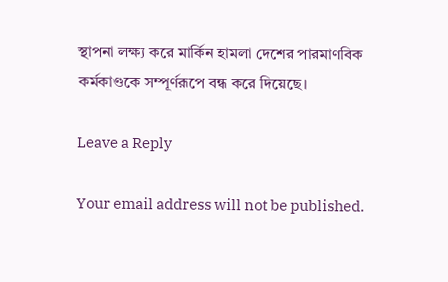স্থাপনা লক্ষ্য করে মার্কিন হামলা দেশের পারমাণবিক কর্মকাণ্ডকে সম্পূর্ণরূপে বন্ধ করে দিয়েছে।

Leave a Reply

Your email address will not be published.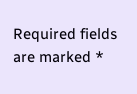Required fields are marked *